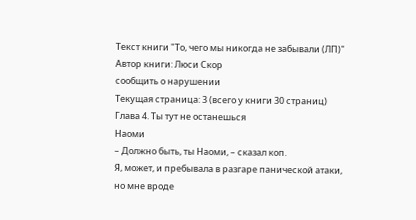Текст книги "То, чего мы никогда не забывали (ЛП)"
Автор книги: Люси Скор
сообщить о нарушении
Текущая страница: 3 (всего у книги 30 страниц)
Глава 4. Ты тут не останешься
Наоми
– Должно быть, ты Наоми, – сказал коп.
Я, может, и пребывала в разгаре панической атаки, но мне вроде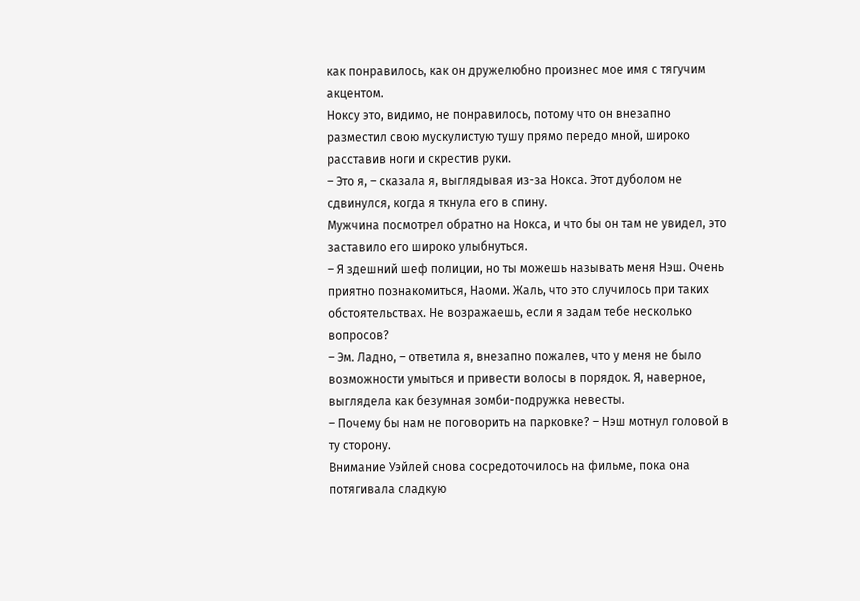как понравилось, как он дружелюбно произнес мое имя с тягучим акцентом.
Ноксу это, видимо, не понравилось, потому что он внезапно разместил свою мускулистую тушу прямо передо мной, широко расставив ноги и скрестив руки.
– Это я, – сказала я, выглядывая из-за Нокса. Этот дуболом не сдвинулся, когда я ткнула его в спину.
Мужчина посмотрел обратно на Нокса, и что бы он там не увидел, это заставило его широко улыбнуться.
– Я здешний шеф полиции, но ты можешь называть меня Нэш. Очень приятно познакомиться, Наоми. Жаль, что это случилось при таких обстоятельствах. Не возражаешь, если я задам тебе несколько вопросов?
– Эм. Ладно, – ответила я, внезапно пожалев, что у меня не было возможности умыться и привести волосы в порядок. Я, наверное, выглядела как безумная зомби-подружка невесты.
– Почему бы нам не поговорить на парковке? – Нэш мотнул головой в ту сторону.
Внимание Уэйлей снова сосредоточилось на фильме, пока она потягивала сладкую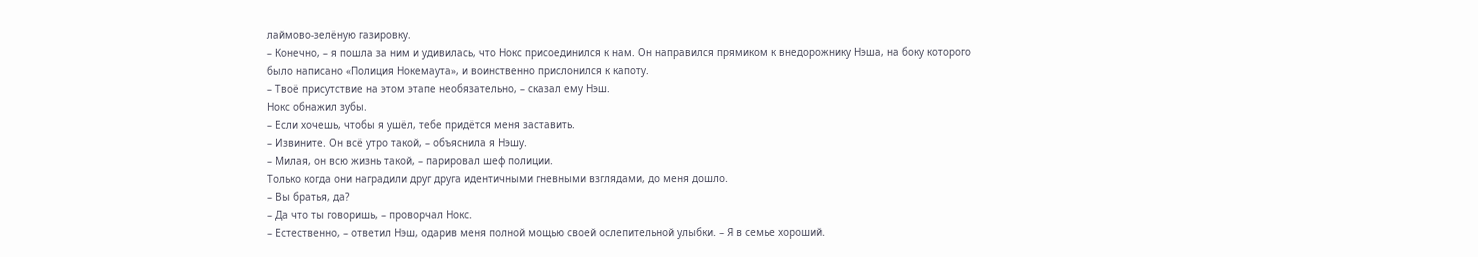лаймово-зелёную газировку.
– Конечно, – я пошла за ним и удивилась, что Нокс присоединился к нам. Он направился прямиком к внедорожнику Нэша, на боку которого было написано «Полиция Нокемаута», и воинственно прислонился к капоту.
– Твоё присутствие на этом этапе необязательно, – сказал ему Нэш.
Нокс обнажил зубы.
– Если хочешь, чтобы я ушёл, тебе придётся меня заставить.
– Извините. Он всё утро такой, – объяснила я Нэшу.
– Милая, он всю жизнь такой, – парировал шеф полиции.
Только когда они наградили друг друга идентичными гневными взглядами, до меня дошло.
– Вы братья, да?
– Да что ты говоришь, – проворчал Нокс.
– Естественно, – ответил Нэш, одарив меня полной мощью своей ослепительной улыбки. – Я в семье хороший.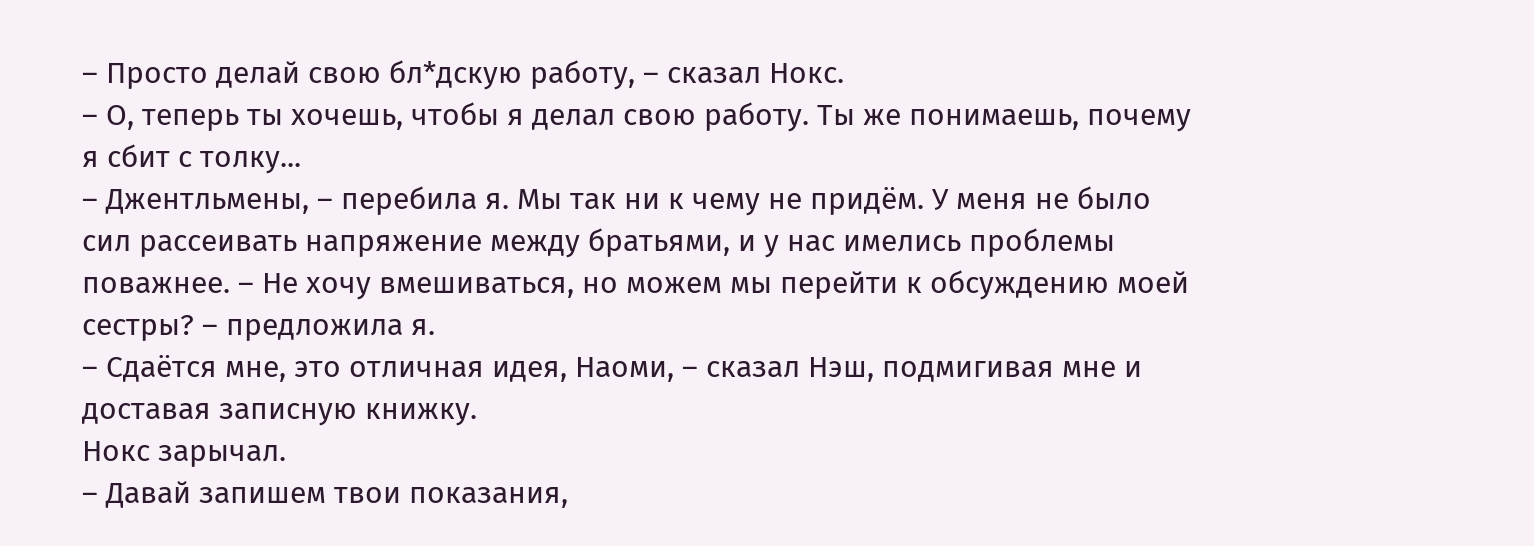– Просто делай свою бл*дскую работу, – сказал Нокс.
– О, теперь ты хочешь, чтобы я делал свою работу. Ты же понимаешь, почему я сбит с толку...
– Джентльмены, – перебила я. Мы так ни к чему не придём. У меня не было сил рассеивать напряжение между братьями, и у нас имелись проблемы поважнее. – Не хочу вмешиваться, но можем мы перейти к обсуждению моей сестры? – предложила я.
– Сдаётся мне, это отличная идея, Наоми, – сказал Нэш, подмигивая мне и доставая записную книжку.
Нокс зарычал.
– Давай запишем твои показания,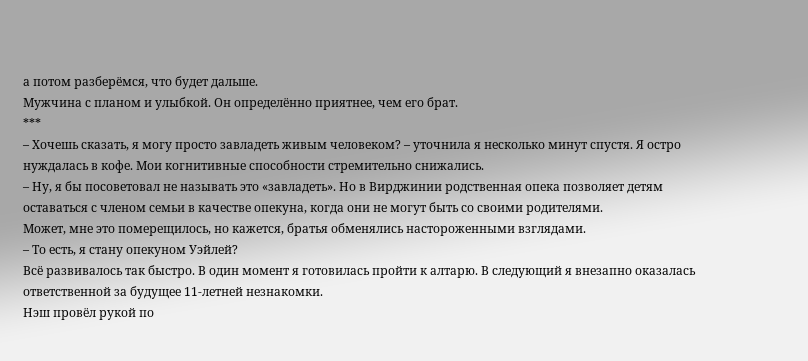а потом разберёмся, что будет дальше.
Мужчина с планом и улыбкой. Он определённо приятнее, чем его брат.
***
– Хочешь сказать, я могу просто завладеть живым человеком? – уточнила я несколько минут спустя. Я остро нуждалась в кофе. Мои когнитивные способности стремительно снижались.
– Ну, я бы посоветовал не называть это «завладеть». Но в Вирджинии родственная опека позволяет детям оставаться с членом семьи в качестве опекуна, когда они не могут быть со своими родителями.
Может, мне это померещилось, но кажется, братья обменялись настороженными взглядами.
– То есть, я стану опекуном Уэйлей?
Всё развивалось так быстро. В один момент я готовилась пройти к алтарю. В следующий я внезапно оказалась ответственной за будущее 11-летней незнакомки.
Нэш провёл рукой по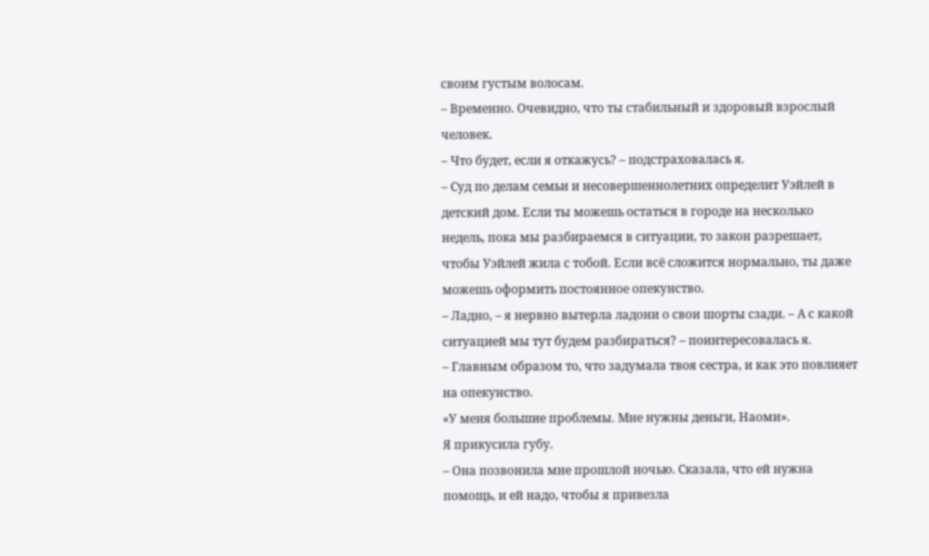своим густым волосам.
– Временно. Очевидно, что ты стабильный и здоровый взрослый человек.
– Что будет, если я откажусь? – подстраховалась я.
– Суд по делам семьи и несовершеннолетних определит Уэйлей в детский дом. Если ты можешь остаться в городе на несколько недель, пока мы разбираемся в ситуации, то закон разрешает, чтобы Уэйлей жила с тобой. Если всё сложится нормально, ты даже можешь оформить постоянное опекунство.
– Ладно, – я нервно вытерла ладони о свои шорты сзади. – А с какой ситуацией мы тут будем разбираться? – поинтересовалась я.
– Главным образом то, что задумала твоя сестра, и как это повлияет на опекунство.
«У меня большие проблемы. Мне нужны деньги, Наоми».
Я прикусила губу.
– Она позвонила мне прошлой ночью. Сказала, что ей нужна помощь, и ей надо, чтобы я привезла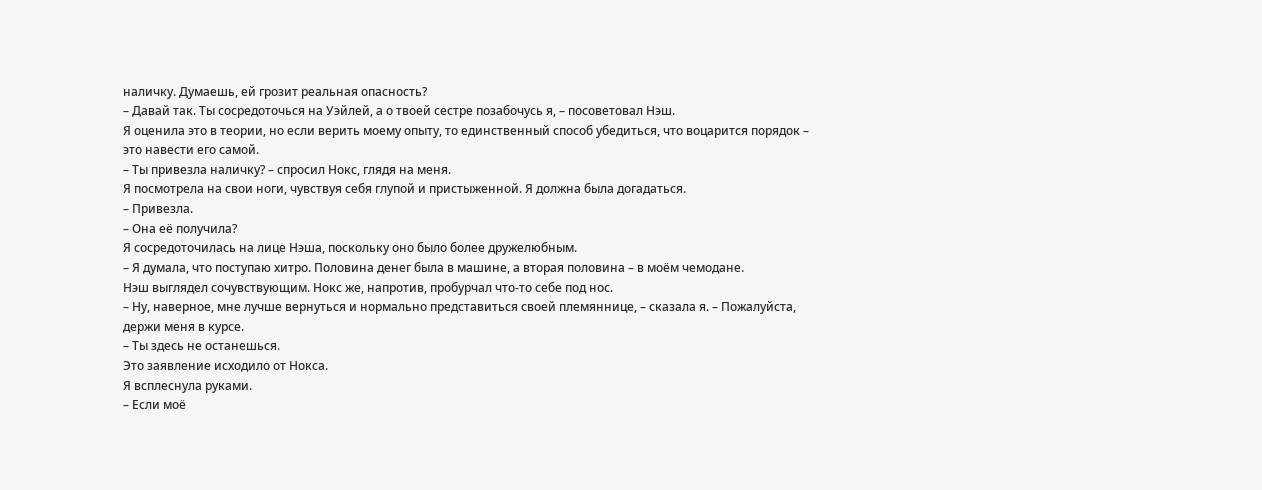наличку. Думаешь, ей грозит реальная опасность?
– Давай так. Ты сосредоточься на Уэйлей, а о твоей сестре позабочусь я, – посоветовал Нэш.
Я оценила это в теории, но если верить моему опыту, то единственный способ убедиться, что воцарится порядок – это навести его самой.
– Ты привезла наличку? – спросил Нокс, глядя на меня.
Я посмотрела на свои ноги, чувствуя себя глупой и пристыженной. Я должна была догадаться.
– Привезла.
– Она её получила?
Я сосредоточилась на лице Нэша, поскольку оно было более дружелюбным.
– Я думала, что поступаю хитро. Половина денег была в машине, а вторая половина – в моём чемодане.
Нэш выглядел сочувствующим. Нокс же, напротив, пробурчал что-то себе под нос.
– Ну, наверное, мне лучше вернуться и нормально представиться своей племяннице, – сказала я. – Пожалуйста, держи меня в курсе.
– Ты здесь не останешься.
Это заявление исходило от Нокса.
Я всплеснула руками.
– Если моё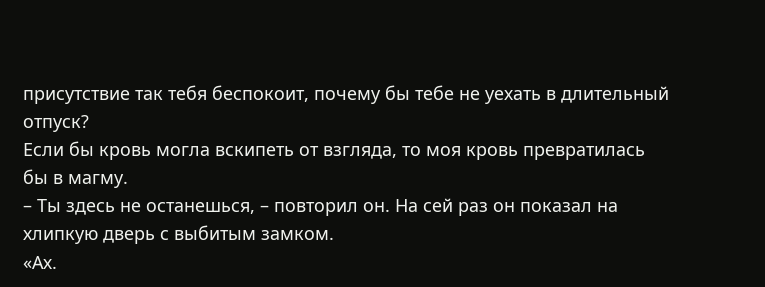присутствие так тебя беспокоит, почему бы тебе не уехать в длительный отпуск?
Если бы кровь могла вскипеть от взгляда, то моя кровь превратилась бы в магму.
– Ты здесь не останешься, – повторил он. На сей раз он показал на хлипкую дверь с выбитым замком.
«Ах.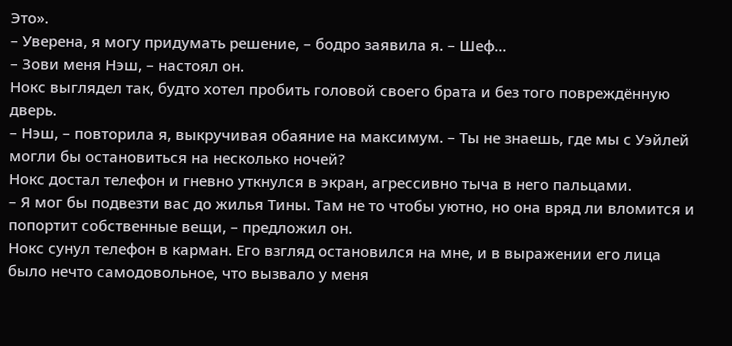Это».
– Уверена, я могу придумать решение, – бодро заявила я. – Шеф...
– Зови меня Нэш, – настоял он.
Нокс выглядел так, будто хотел пробить головой своего брата и без того повреждённую дверь.
– Нэш, – повторила я, выкручивая обаяние на максимум. – Ты не знаешь, где мы с Уэйлей могли бы остановиться на несколько ночей?
Нокс достал телефон и гневно уткнулся в экран, агрессивно тыча в него пальцами.
– Я мог бы подвезти вас до жилья Тины. Там не то чтобы уютно, но она вряд ли вломится и попортит собственные вещи, – предложил он.
Нокс сунул телефон в карман. Его взгляд остановился на мне, и в выражении его лица было нечто самодовольное, что вызвало у меня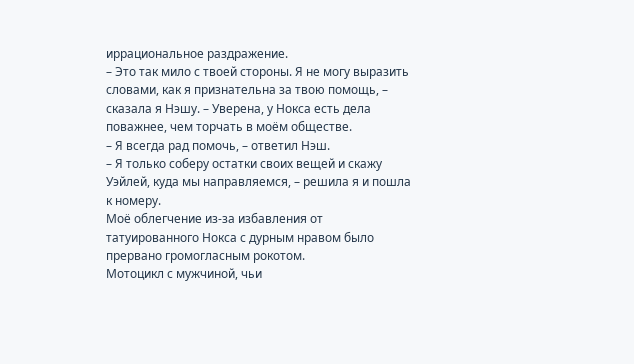иррациональное раздражение.
– Это так мило с твоей стороны. Я не могу выразить словами, как я признательна за твою помощь, – сказала я Нэшу. – Уверена, у Нокса есть дела поважнее, чем торчать в моём обществе.
– Я всегда рад помочь, – ответил Нэш.
– Я только соберу остатки своих вещей и скажу Уэйлей, куда мы направляемся, – решила я и пошла к номеру.
Моё облегчение из-за избавления от татуированного Нокса с дурным нравом было прервано громогласным рокотом.
Мотоцикл с мужчиной, чьи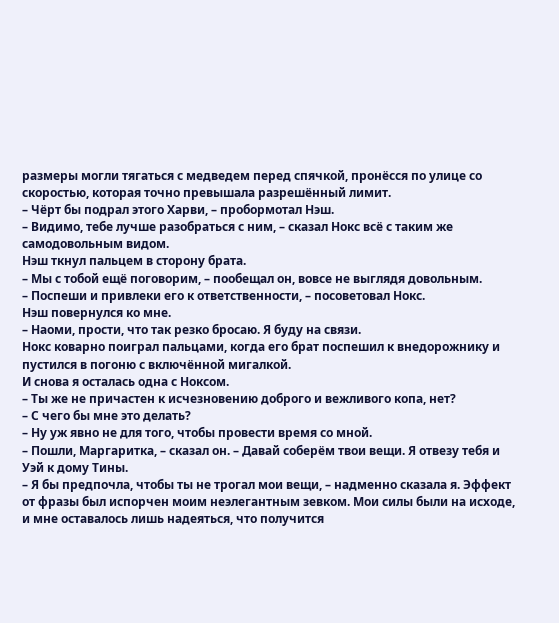размеры могли тягаться с медведем перед спячкой, пронёсся по улице со скоростью, которая точно превышала разрешённый лимит.
– Чёрт бы подрал этого Харви, – пробормотал Нэш.
– Видимо, тебе лучше разобраться с ним, – сказал Нокс всё с таким же самодовольным видом.
Нэш ткнул пальцем в сторону брата.
– Мы с тобой ещё поговорим, – пообещал он, вовсе не выглядя довольным.
– Поспеши и привлеки его к ответственности, – посоветовал Нокс.
Нэш повернулся ко мне.
– Наоми, прости, что так резко бросаю. Я буду на связи.
Нокс коварно поиграл пальцами, когда его брат поспешил к внедорожнику и пустился в погоню с включённой мигалкой.
И снова я осталась одна с Ноксом.
– Ты же не причастен к исчезновению доброго и вежливого копа, нет?
– С чего бы мне это делать?
– Ну уж явно не для того, чтобы провести время со мной.
– Пошли, Маргаритка, – сказал он. – Давай соберём твои вещи. Я отвезу тебя и Уэй к дому Тины.
– Я бы предпочла, чтобы ты не трогал мои вещи, – надменно сказала я. Эффект от фразы был испорчен моим неэлегантным зевком. Мои силы были на исходе, и мне оставалось лишь надеяться, что получится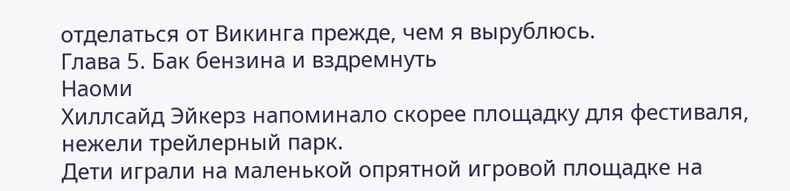отделаться от Викинга прежде, чем я вырублюсь.
Глава 5. Бак бензина и вздремнуть
Наоми
Хиллсайд Эйкерз напоминало скорее площадку для фестиваля, нежели трейлерный парк.
Дети играли на маленькой опрятной игровой площадке на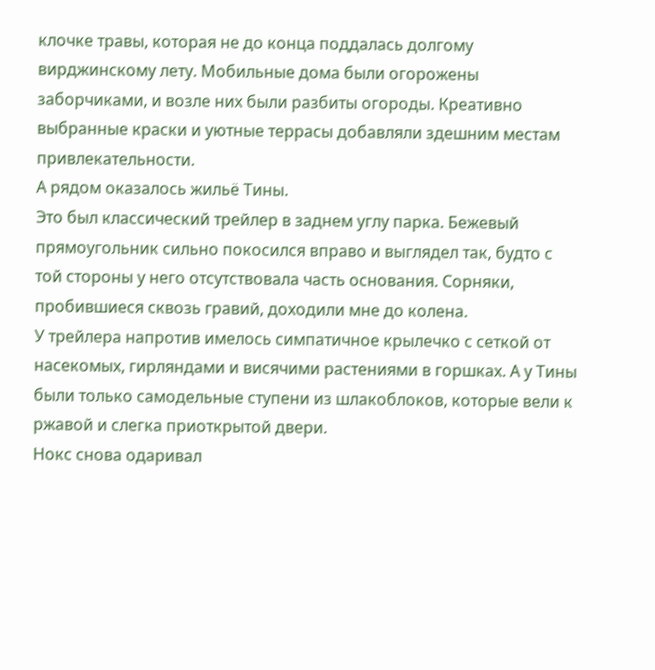клочке травы, которая не до конца поддалась долгому вирджинскому лету. Мобильные дома были огорожены заборчиками, и возле них были разбиты огороды. Креативно выбранные краски и уютные террасы добавляли здешним местам привлекательности.
А рядом оказалось жильё Тины.
Это был классический трейлер в заднем углу парка. Бежевый прямоугольник сильно покосился вправо и выглядел так, будто с той стороны у него отсутствовала часть основания. Сорняки, пробившиеся сквозь гравий, доходили мне до колена.
У трейлера напротив имелось симпатичное крылечко с сеткой от насекомых, гирляндами и висячими растениями в горшках. А у Тины были только самодельные ступени из шлакоблоков, которые вели к ржавой и слегка приоткрытой двери.
Нокс снова одаривал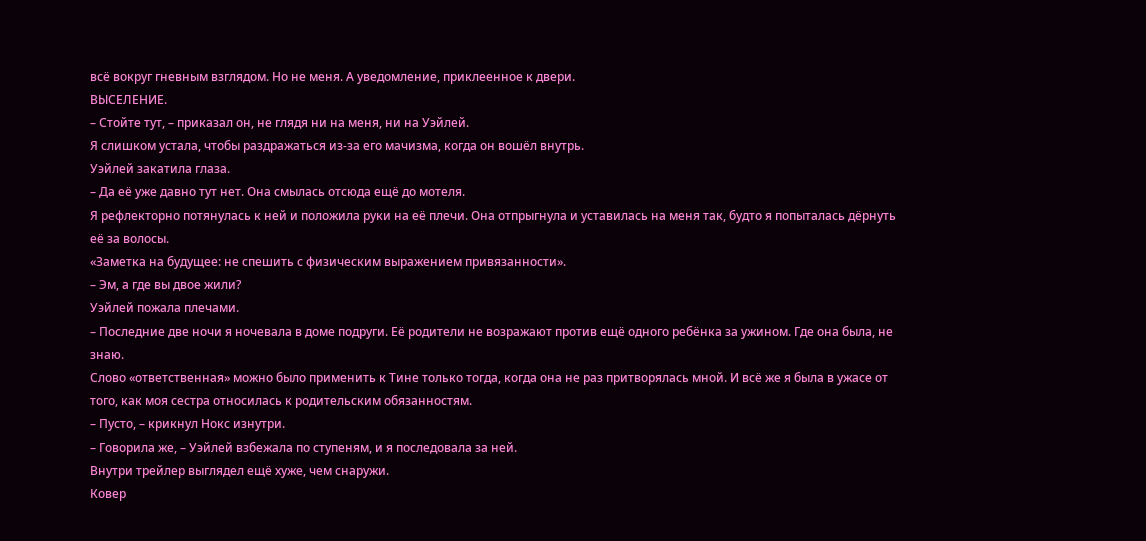всё вокруг гневным взглядом. Но не меня. А уведомление, приклеенное к двери.
ВЫСЕЛЕНИЕ.
– Стойте тут, – приказал он, не глядя ни на меня, ни на Уэйлей.
Я слишком устала, чтобы раздражаться из-за его мачизма, когда он вошёл внутрь.
Уэйлей закатила глаза.
– Да её уже давно тут нет. Она смылась отсюда ещё до мотеля.
Я рефлекторно потянулась к ней и положила руки на её плечи. Она отпрыгнула и уставилась на меня так, будто я попыталась дёрнуть её за волосы.
«Заметка на будущее: не спешить с физическим выражением привязанности».
– Эм, а где вы двое жили?
Уэйлей пожала плечами.
– Последние две ночи я ночевала в доме подруги. Её родители не возражают против ещё одного ребёнка за ужином. Где она была, не знаю.
Слово «ответственная» можно было применить к Тине только тогда, когда она не раз притворялась мной. И всё же я была в ужасе от того, как моя сестра относилась к родительским обязанностям.
– Пусто, – крикнул Нокс изнутри.
– Говорила же, – Уэйлей взбежала по ступеням, и я последовала за ней.
Внутри трейлер выглядел ещё хуже, чем снаружи.
Ковер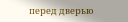перед дверью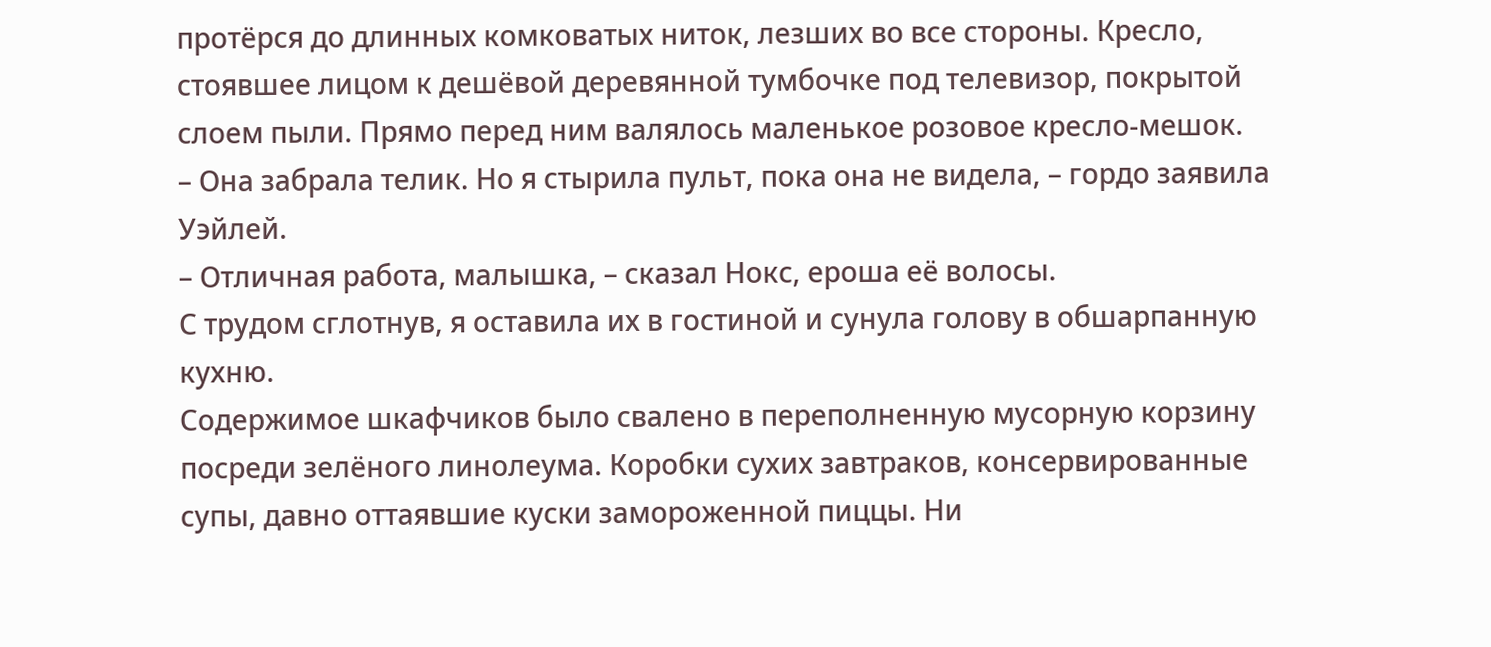протёрся до длинных комковатых ниток, лезших во все стороны. Кресло, стоявшее лицом к дешёвой деревянной тумбочке под телевизор, покрытой слоем пыли. Прямо перед ним валялось маленькое розовое кресло-мешок.
– Она забрала телик. Но я стырила пульт, пока она не видела, – гордо заявила Уэйлей.
– Отличная работа, малышка, – сказал Нокс, ероша её волосы.
С трудом сглотнув, я оставила их в гостиной и сунула голову в обшарпанную кухню.
Содержимое шкафчиков было свалено в переполненную мусорную корзину посреди зелёного линолеума. Коробки сухих завтраков, консервированные супы, давно оттаявшие куски замороженной пиццы. Ни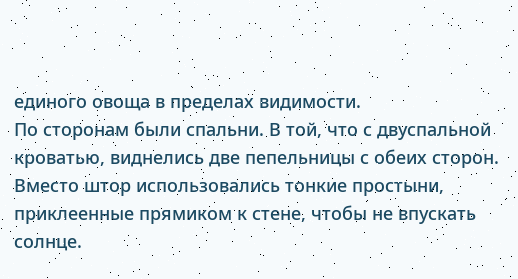единого овоща в пределах видимости.
По сторонам были спальни. В той, что с двуспальной кроватью, виднелись две пепельницы с обеих сторон. Вместо штор использовались тонкие простыни, приклеенные прямиком к стене, чтобы не впускать солнце.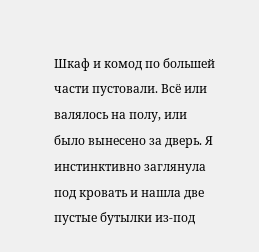Шкаф и комод по большей части пустовали. Всё или валялось на полу, или было вынесено за дверь. Я инстинктивно заглянула под кровать и нашла две пустые бутылки из-под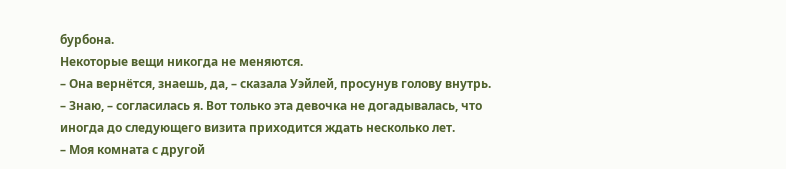бурбона.
Некоторые вещи никогда не меняются.
– Она вернётся, знаешь, да, – сказала Уэйлей, просунув голову внутрь.
– Знаю, – согласилась я. Вот только эта девочка не догадывалась, что иногда до следующего визита приходится ждать несколько лет.
– Моя комната с другой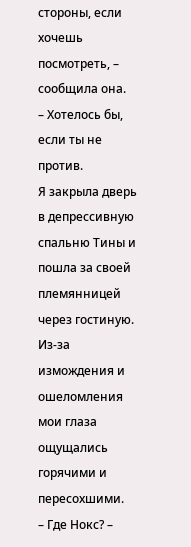стороны, если хочешь посмотреть, – сообщила она.
– Хотелось бы, если ты не против.
Я закрыла дверь в депрессивную спальню Тины и пошла за своей племянницей через гостиную. Из-за измождения и ошеломления мои глаза ощущались горячими и пересохшими.
– Где Нокс? –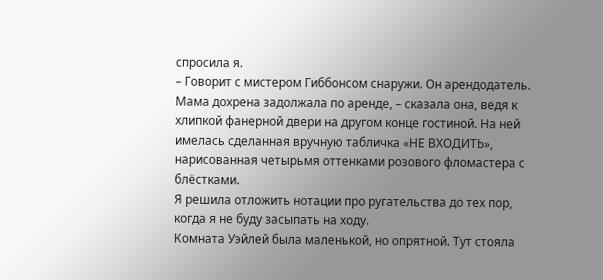спросила я.
– Говорит с мистером Гиббонсом снаружи. Он арендодатель. Мама дохрена задолжала по аренде, – сказала она, ведя к хлипкой фанерной двери на другом конце гостиной. На ней имелась сделанная вручную табличка «НЕ ВХОДИТЬ», нарисованная четырьмя оттенками розового фломастера с блёстками.
Я решила отложить нотации про ругательства до тех пор, когда я не буду засыпать на ходу.
Комната Уэйлей была маленькой, но опрятной. Тут стояла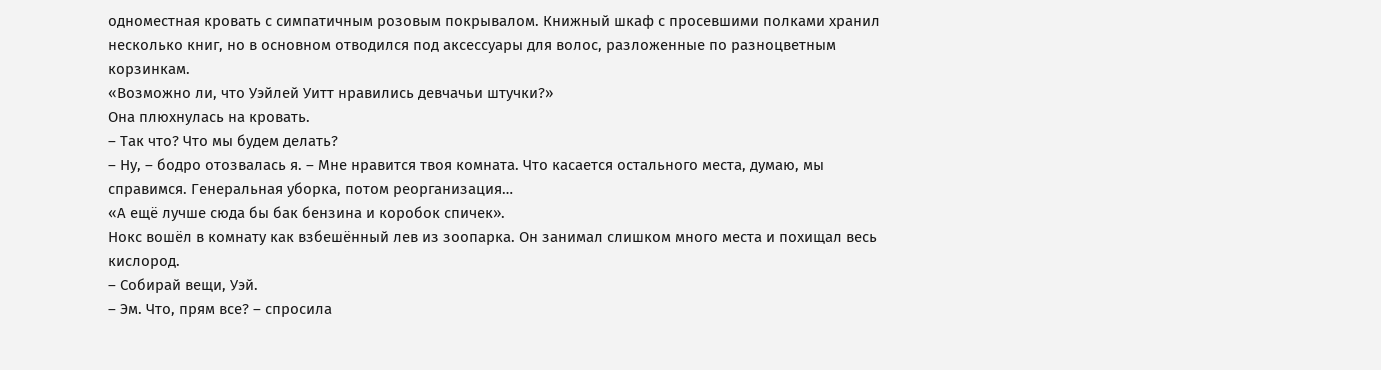одноместная кровать с симпатичным розовым покрывалом. Книжный шкаф с просевшими полками хранил несколько книг, но в основном отводился под аксессуары для волос, разложенные по разноцветным корзинкам.
«Возможно ли, что Уэйлей Уитт нравились девчачьи штучки?»
Она плюхнулась на кровать.
– Так что? Что мы будем делать?
– Ну, – бодро отозвалась я. – Мне нравится твоя комната. Что касается остального места, думаю, мы справимся. Генеральная уборка, потом реорганизация…
«А ещё лучше сюда бы бак бензина и коробок спичек».
Нокс вошёл в комнату как взбешённый лев из зоопарка. Он занимал слишком много места и похищал весь кислород.
– Собирай вещи, Уэй.
– Эм. Что, прям все? – спросила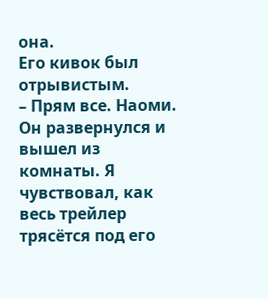она.
Его кивок был отрывистым.
– Прям все. Наоми.
Он развернулся и вышел из комнаты. Я чувствовал, как весь трейлер трясётся под его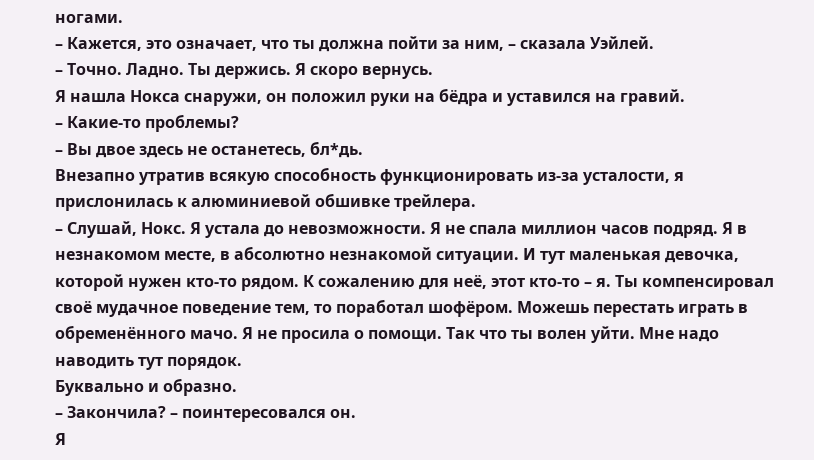ногами.
– Кажется, это означает, что ты должна пойти за ним, – сказала Уэйлей.
– Точно. Ладно. Ты держись. Я скоро вернусь.
Я нашла Нокса снаружи, он положил руки на бёдра и уставился на гравий.
– Какие-то проблемы?
– Вы двое здесь не останетесь, бл*дь.
Внезапно утратив всякую способность функционировать из-за усталости, я прислонилась к алюминиевой обшивке трейлера.
– Слушай, Нокс. Я устала до невозможности. Я не спала миллион часов подряд. Я в незнакомом месте, в абсолютно незнакомой ситуации. И тут маленькая девочка, которой нужен кто-то рядом. К сожалению для неё, этот кто-то – я. Ты компенсировал своё мудачное поведение тем, то поработал шофёром. Можешь перестать играть в обременённого мачо. Я не просила о помощи. Так что ты волен уйти. Мне надо наводить тут порядок.
Буквально и образно.
– Закончила? – поинтересовался он.
Я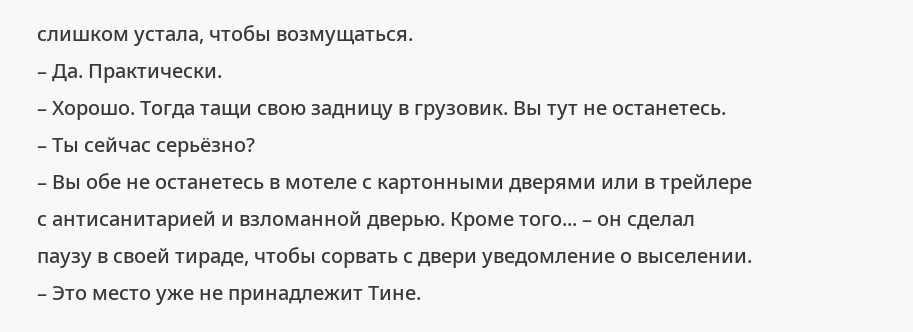слишком устала, чтобы возмущаться.
– Да. Практически.
– Хорошо. Тогда тащи свою задницу в грузовик. Вы тут не останетесь.
– Ты сейчас серьёзно?
– Вы обе не останетесь в мотеле с картонными дверями или в трейлере с антисанитарией и взломанной дверью. Кроме того... – он сделал паузу в своей тираде, чтобы сорвать с двери уведомление о выселении. – Это место уже не принадлежит Тине.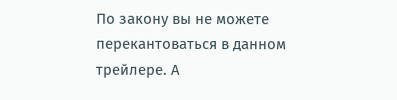По закону вы не можете перекантоваться в данном трейлере. А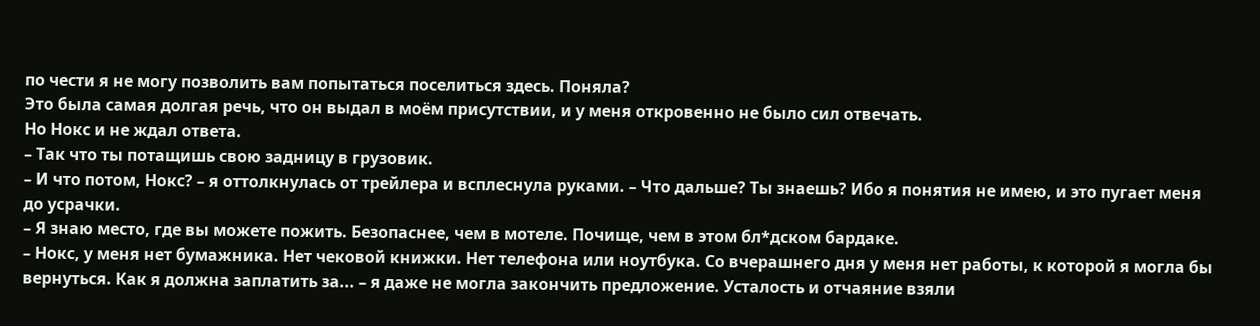по чести я не могу позволить вам попытаться поселиться здесь. Поняла?
Это была самая долгая речь, что он выдал в моём присутствии, и у меня откровенно не было сил отвечать.
Но Нокс и не ждал ответа.
– Так что ты потащишь свою задницу в грузовик.
– И что потом, Нокс? – я оттолкнулась от трейлера и всплеснула руками. – Что дальше? Ты знаешь? Ибо я понятия не имею, и это пугает меня до усрачки.
– Я знаю место, где вы можете пожить. Безопаснее, чем в мотеле. Почище, чем в этом бл*дском бардаке.
– Нокс, у меня нет бумажника. Нет чековой книжки. Нет телефона или ноутбука. Со вчерашнего дня у меня нет работы, к которой я могла бы вернуться. Как я должна заплатить за... – я даже не могла закончить предложение. Усталость и отчаяние взяли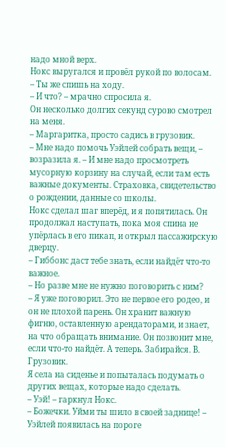надо мной верх.
Нокс выругался и провёл рукой по волосам.
– Ты же спишь на ходу.
– И что? – мрачно спросила я.
Он несколько долгих секунд сурово смотрел на меня.
– Маргаритка, просто садись в грузовик.
– Мне надо помочь Уэйлей собрать вещи, – возразила я. – И мне надо просмотреть мусорную корзину на случай, если там есть важные документы. Страховка, свидетельство о рождении, данные со школы.
Нокс сделал шаг вперёд, и я попятилась. Он продолжал наступать, пока моя спина не упёрлась в его пикап, и открыл пассажирскую дверцу.
– Гиббонс даст тебе знать, если найдёт что-то важное.
– Но разве мне не нужно поговорить с ним?
– Я уже поговорил. Это не первое его родео, и он не плохой парень. Он хранит важную фигню, оставленную арендаторами, и знает, на что обращать внимание. Он позвонит мне, если что-то найдёт. А теперь. Забирайся. В. Грузовик.
Я села на сиденье и попыталась подумать о других вещах, которые надо сделать.
– Уэй! – гаркнул Нокс.
– Божечки. Уйми ты шило в своей заднице! – Уэйлей появилась на пороге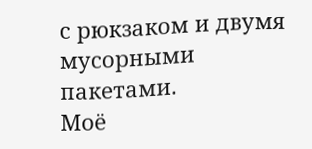с рюкзаком и двумя мусорными пакетами.
Моё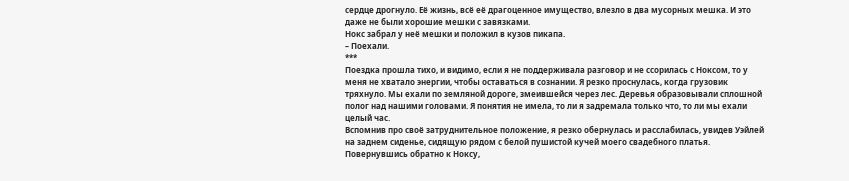сердце дрогнуло. Её жизнь, всё её драгоценное имущество, влезло в два мусорных мешка. И это даже не были хорошие мешки с завязками.
Нокс забрал у неё мешки и положил в кузов пикапа.
– Поехали.
***
Поездка прошла тихо, и видимо, если я не поддерживала разговор и не ссорилась с Ноксом, то у меня не хватало энергии, чтобы оставаться в сознании. Я резко проснулась, когда грузовик тряхнуло. Мы ехали по земляной дороге, змеившейся через лес. Деревья образовывали сплошной полог над нашими головами. Я понятия не имела, то ли я задремала только что, то ли мы ехали целый час.
Вспомнив про своё затруднительное положение, я резко обернулась и расслабилась, увидев Уэйлей на заднем сиденье, сидящую рядом с белой пушистой кучей моего свадебного платья.
Повернувшись обратно к Ноксу,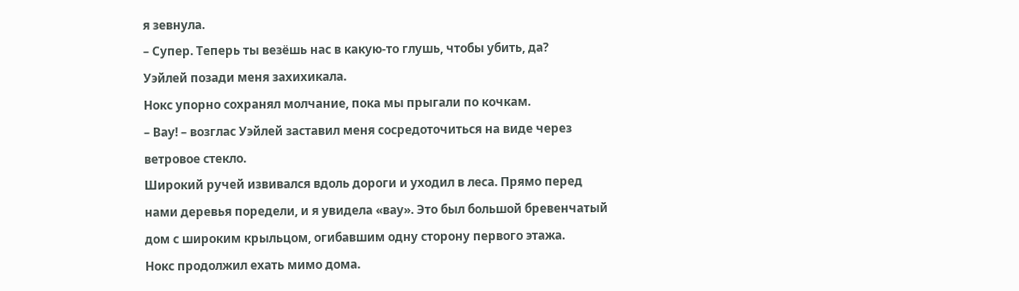я зевнула.
– Супер. Теперь ты везёшь нас в какую-то глушь, чтобы убить, да?
Уэйлей позади меня захихикала.
Нокс упорно сохранял молчание, пока мы прыгали по кочкам.
– Вау! – возглас Уэйлей заставил меня сосредоточиться на виде через ветровое стекло.
Широкий ручей извивался вдоль дороги и уходил в леса. Прямо перед нами деревья поредели, и я увидела «вау». Это был большой бревенчатый дом с широким крыльцом, огибавшим одну сторону первого этажа.
Нокс продолжил ехать мимо дома.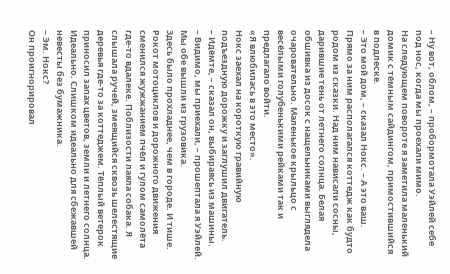– Ну вот, облом, – пробормотала Уэйлей себе под нос, когда мы проехали мимо.
На следующем повороте я заметила маленький домик с тёмным сайдингом, примостившийся в подлеске.
– Это мой дом, – сказал Нокс. – А это ваш.
Прямо за ним располагался коттедж как будто родом из сказки. Над ним нависали сосны, дарившие тень от летнего солнца. Белая обшивка из досок с нащельниками выглядела очаровательно. Маленькое крыльцо с весёлыми голубенькими рейками так и предлагало войти.
«Я влюбилась в это место».
Нокс заехал на короткую гравийную подъездную дорожку и заглушил двигатель.
– Идёмте, – сказал он, выбираясь из машины.
– Видимо, мы приехали, – прошептала я Уэйлей.
Мы обе вышли из грузовика.
Здесь было прохладнее, чем в городе. И тише. Рокот мотоциклов и дорожного движения сменился жужжанием пчёл и гулом самолёта где-то вдалеке. Поблизости лаяла собака. Я слышала ручей, змеящийся сквозь шелестящие деревья где-то за коттеджем. Тёплый ветерок приносил запах цветов, земли и летнего солнца.
Идеально. Слишком идеально для сбежавшей невесты без бумажника.
– Эм. Нокс?
Он проигнорировал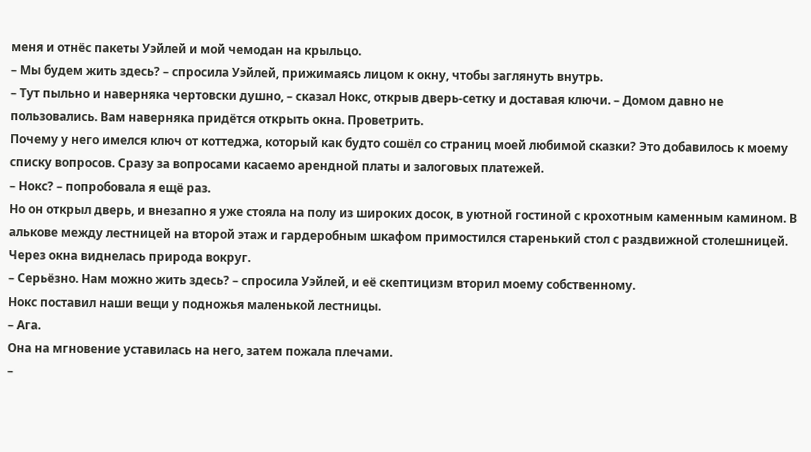меня и отнёс пакеты Уэйлей и мой чемодан на крыльцо.
– Мы будем жить здесь? – спросила Уэйлей, прижимаясь лицом к окну, чтобы заглянуть внутрь.
– Тут пыльно и наверняка чертовски душно, – сказал Нокс, открыв дверь-сетку и доставая ключи. – Домом давно не пользовались. Вам наверняка придётся открыть окна. Проветрить.
Почему у него имелся ключ от коттеджа, который как будто сошёл со страниц моей любимой сказки? Это добавилось к моему списку вопросов. Сразу за вопросами касаемо арендной платы и залоговых платежей.
– Нокс? – попробовала я ещё раз.
Но он открыл дверь, и внезапно я уже стояла на полу из широких досок, в уютной гостиной с крохотным каменным камином. В алькове между лестницей на второй этаж и гардеробным шкафом примостился старенький стол с раздвижной столешницей. Через окна виднелась природа вокруг.
– Серьёзно. Нам можно жить здесь? – спросила Уэйлей, и её скептицизм вторил моему собственному.
Нокс поставил наши вещи у подножья маленькой лестницы.
– Ага.
Она на мгновение уставилась на него, затем пожала плечами.
–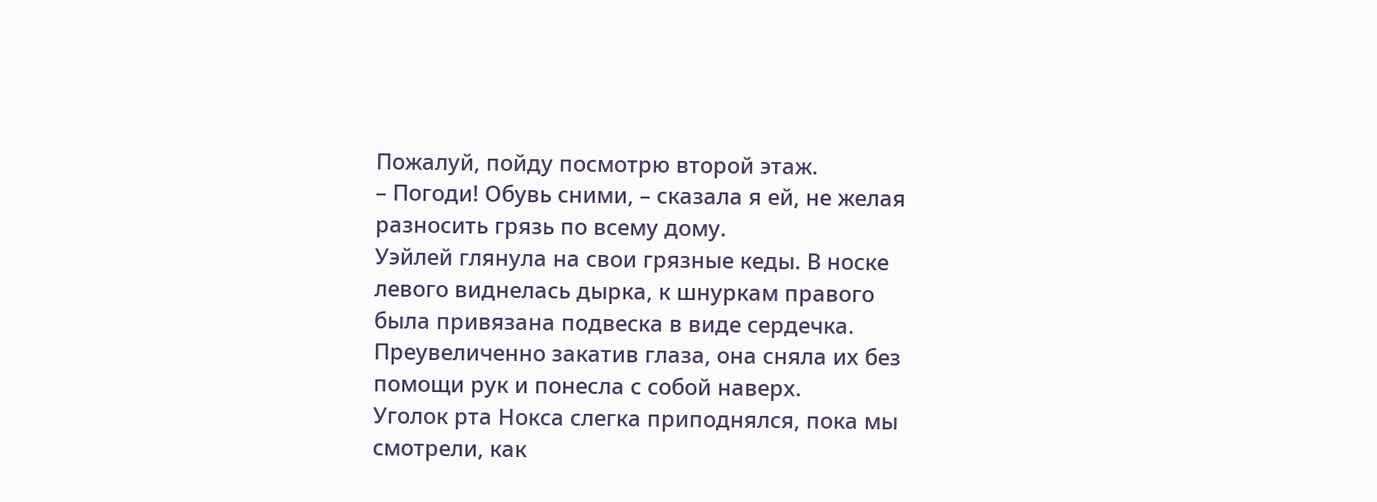Пожалуй, пойду посмотрю второй этаж.
– Погоди! Обувь сними, – сказала я ей, не желая разносить грязь по всему дому.
Уэйлей глянула на свои грязные кеды. В носке левого виднелась дырка, к шнуркам правого была привязана подвеска в виде сердечка. Преувеличенно закатив глаза, она сняла их без помощи рук и понесла с собой наверх.
Уголок рта Нокса слегка приподнялся, пока мы смотрели, как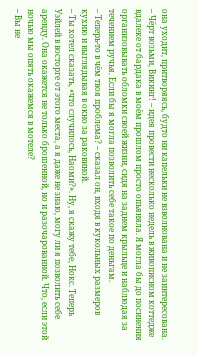она уходит, притворяясь, будто ни капельки не взволнована и не заинтересована.
– Чёрт возьми, Викинг! – идея провести несколько недель в живописном коттедже вдалеке от бардака в моём прошлом просто опьяняла. Я могла бы до посинения организовывать обломки своей жизни, сидя на заднем крыльце и наблюдая за течением ручья. Если бы я могла позволить себе такое по деньгам.
– Теперь-то в чём твоя проблема? – сказал он, входя в кукольных размеров кухню и выглядывая в окно за раковиной.
– Ты хотел сказать, «что случилось, Наоми?». Ну, я скажу тебе, Нокс. Теперь Уэйлей в восторге от этого места, а я даже не знаю, могу ли я позволить себе аренду. Она окажется не только брошенной, но и разочарованной. Что, если этой ночью мы опять окажемся в мотеле?
– Вы не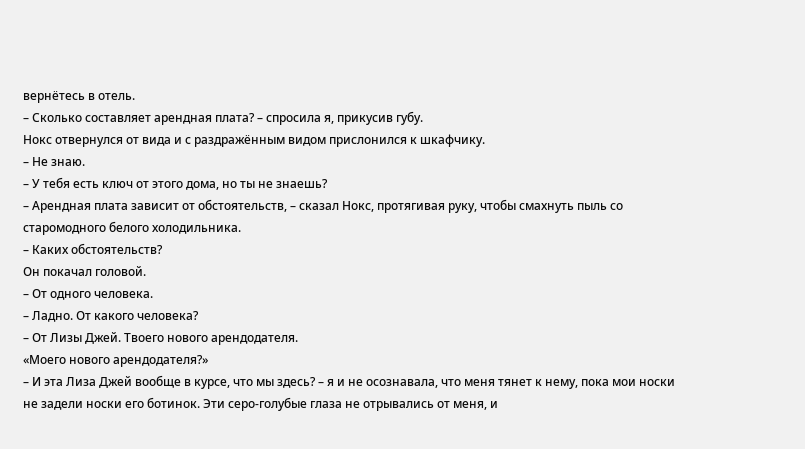вернётесь в отель.
– Сколько составляет арендная плата? – спросила я, прикусив губу.
Нокс отвернулся от вида и с раздражённым видом прислонился к шкафчику.
– Не знаю.
– У тебя есть ключ от этого дома, но ты не знаешь?
– Арендная плата зависит от обстоятельств, – сказал Нокс, протягивая руку, чтобы смахнуть пыль со старомодного белого холодильника.
– Каких обстоятельств?
Он покачал головой.
– От одного человека.
– Ладно. От какого человека?
– От Лизы Джей. Твоего нового арендодателя.
«Моего нового арендодателя?»
– И эта Лиза Джей вообще в курсе, что мы здесь? – я и не осознавала, что меня тянет к нему, пока мои носки не задели носки его ботинок. Эти серо-голубые глаза не отрывались от меня, и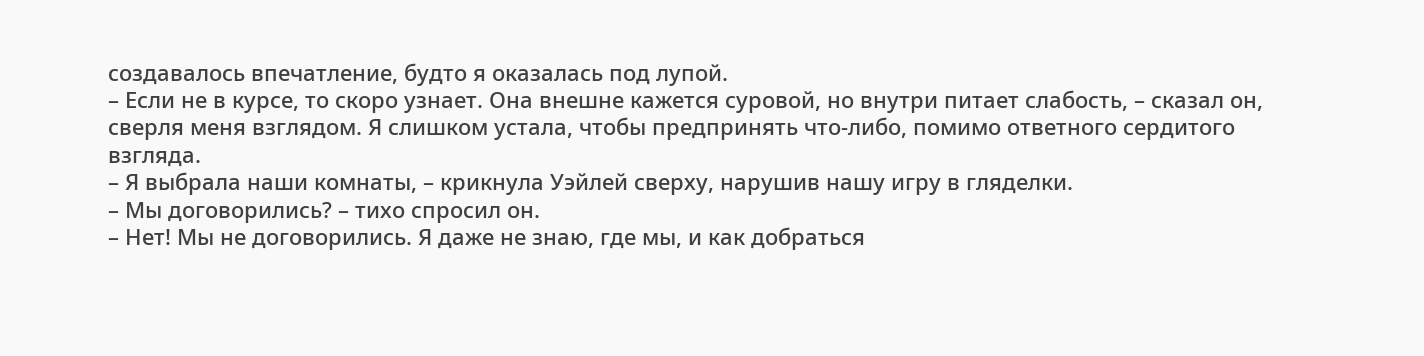создавалось впечатление, будто я оказалась под лупой.
– Если не в курсе, то скоро узнает. Она внешне кажется суровой, но внутри питает слабость, – сказал он, сверля меня взглядом. Я слишком устала, чтобы предпринять что-либо, помимо ответного сердитого взгляда.
– Я выбрала наши комнаты, – крикнула Уэйлей сверху, нарушив нашу игру в гляделки.
– Мы договорились? – тихо спросил он.
– Нет! Мы не договорились. Я даже не знаю, где мы, и как добраться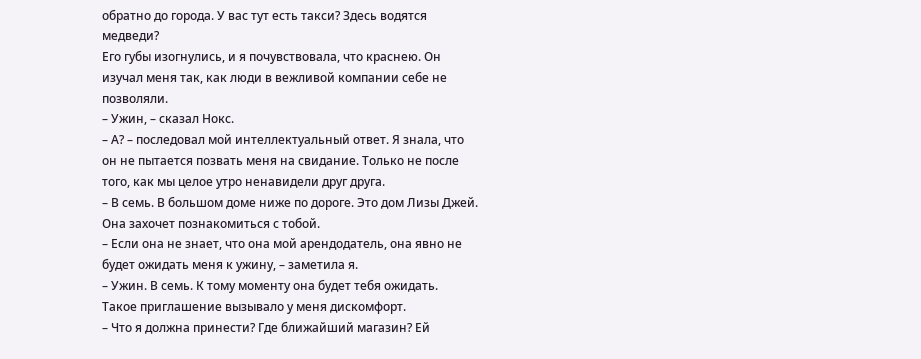обратно до города. У вас тут есть такси? Здесь водятся медведи?
Его губы изогнулись, и я почувствовала, что краснею. Он изучал меня так, как люди в вежливой компании себе не позволяли.
– Ужин, – сказал Нокс.
– А? – последовал мой интеллектуальный ответ. Я знала, что он не пытается позвать меня на свидание. Только не после того, как мы целое утро ненавидели друг друга.
– В семь. В большом доме ниже по дороге. Это дом Лизы Джей. Она захочет познакомиться с тобой.
– Если она не знает, что она мой арендодатель, она явно не будет ожидать меня к ужину, – заметила я.
– Ужин. В семь. К тому моменту она будет тебя ожидать.
Такое приглашение вызывало у меня дискомфорт.
– Что я должна принести? Где ближайший магазин? Ей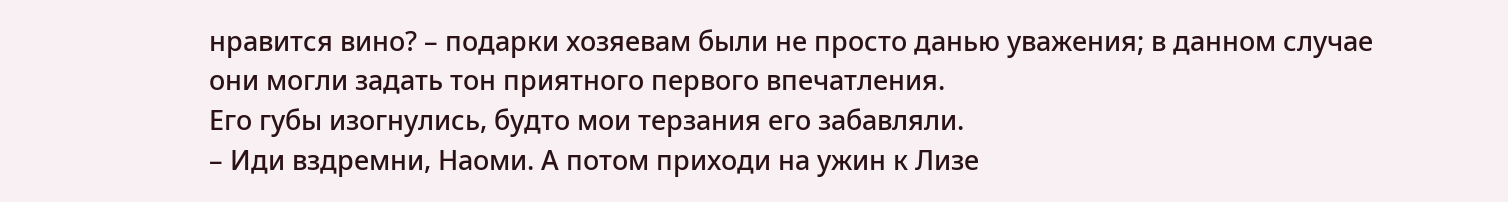нравится вино? – подарки хозяевам были не просто данью уважения; в данном случае они могли задать тон приятного первого впечатления.
Его губы изогнулись, будто мои терзания его забавляли.
– Иди вздремни, Наоми. А потом приходи на ужин к Лизе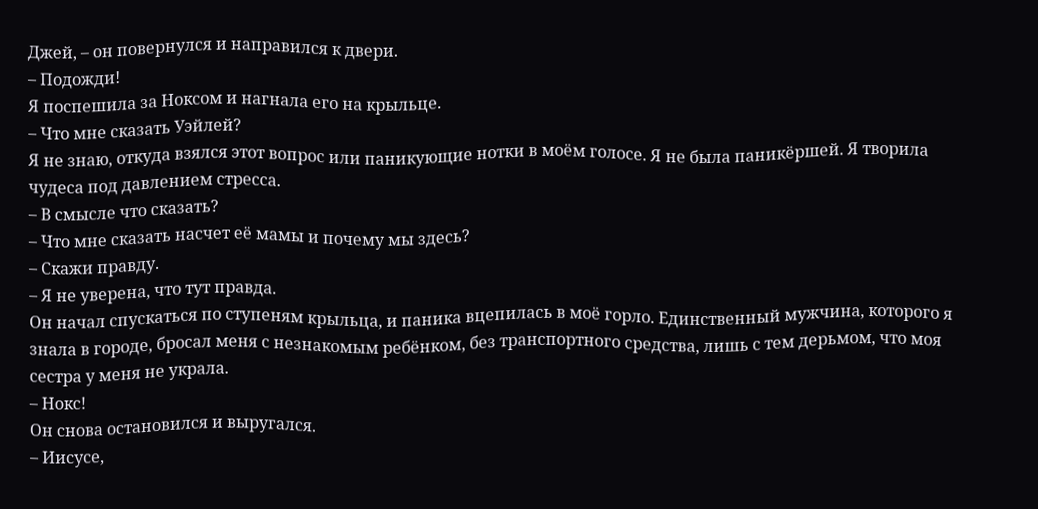Джей, – он повернулся и направился к двери.
– Подожди!
Я поспешила за Ноксом и нагнала его на крыльце.
– Что мне сказать Уэйлей?
Я не знаю, откуда взялся этот вопрос или паникующие нотки в моём голосе. Я не была паникёршей. Я творила чудеса под давлением стресса.
– В смысле что сказать?
– Что мне сказать насчет её мамы и почему мы здесь?
– Скажи правду.
– Я не уверена, что тут правда.
Он начал спускаться по ступеням крыльца, и паника вцепилась в моё горло. Единственный мужчина, которого я знала в городе, бросал меня с незнакомым ребёнком, без транспортного средства, лишь с тем дерьмом, что моя сестра у меня не украла.
– Нокс!
Он снова остановился и выругался.
– Иисусе,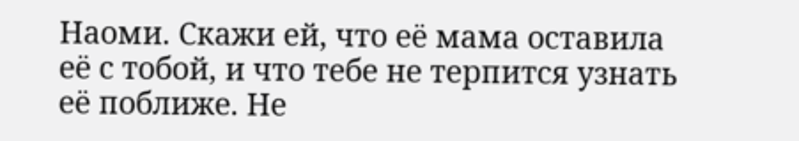Наоми. Скажи ей, что её мама оставила её с тобой, и что тебе не терпится узнать её поближе. Не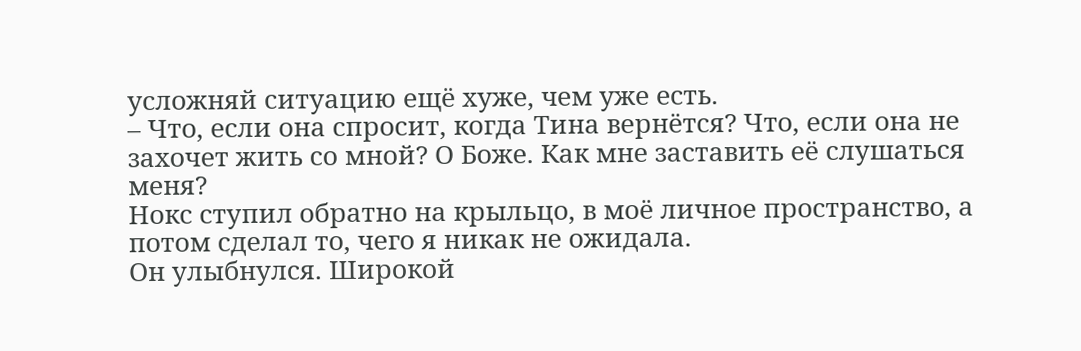усложняй ситуацию ещё хуже, чем уже есть.
– Что, если она спросит, когда Тина вернётся? Что, если она не захочет жить со мной? О Боже. Как мне заставить её слушаться меня?
Нокс ступил обратно на крыльцо, в моё личное пространство, а потом сделал то, чего я никак не ожидала.
Он улыбнулся. Широкой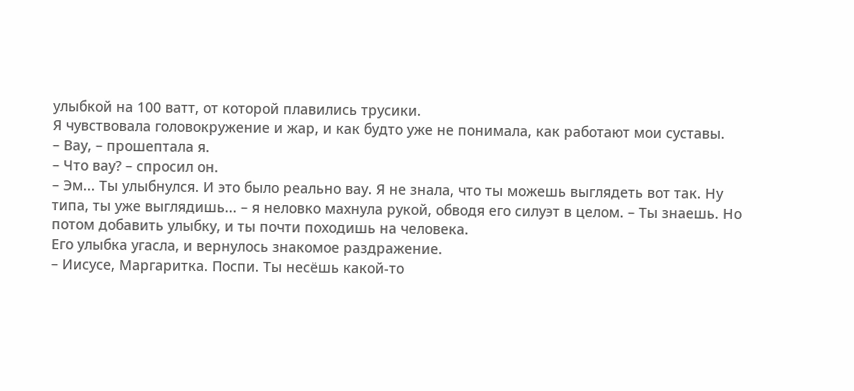улыбкой на 100 ватт, от которой плавились трусики.
Я чувствовала головокружение и жар, и как будто уже не понимала, как работают мои суставы.
– Вау, – прошептала я.
– Что вау? – спросил он.
– Эм... Ты улыбнулся. И это было реально вау. Я не знала, что ты можешь выглядеть вот так. Ну типа, ты уже выглядишь... – я неловко махнула рукой, обводя его силуэт в целом. – Ты знаешь. Но потом добавить улыбку, и ты почти походишь на человека.
Его улыбка угасла, и вернулось знакомое раздражение.
– Иисусе, Маргаритка. Поспи. Ты несёшь какой-то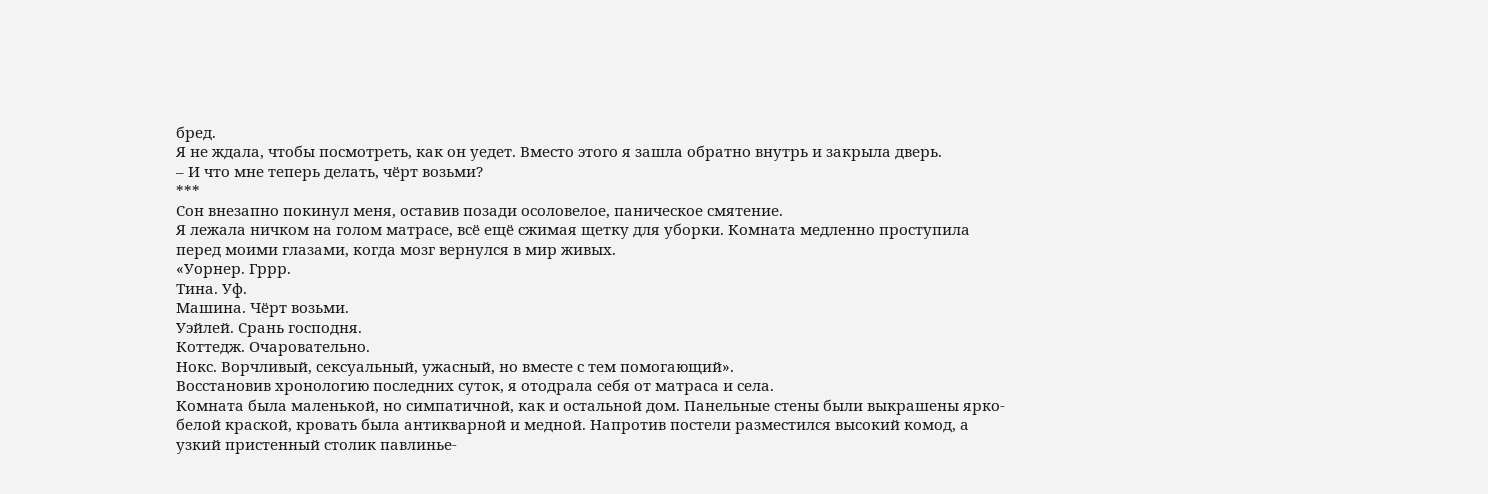бред.
Я не ждала, чтобы посмотреть, как он уедет. Вместо этого я зашла обратно внутрь и закрыла дверь.
– И что мне теперь делать, чёрт возьми?
***
Сон внезапно покинул меня, оставив позади осоловелое, паническое смятение.
Я лежала ничком на голом матрасе, всё ещё сжимая щетку для уборки. Комната медленно проступила перед моими глазами, когда мозг вернулся в мир живых.
«Уорнер. Гррр.
Тина. Уф.
Машина. Чёрт возьми.
Уэйлей. Срань господня.
Коттедж. Очаровательно.
Нокс. Ворчливый, сексуальный, ужасный, но вместе с тем помогающий».
Восстановив хронологию последних суток, я отодрала себя от матраса и села.
Комната была маленькой, но симпатичной, как и остальной дом. Панельные стены были выкрашены ярко-белой краской, кровать была антикварной и медной. Напротив постели разместился высокий комод, а узкий пристенный столик павлинье-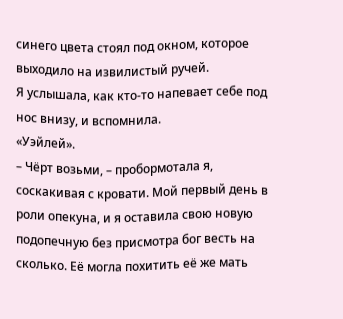синего цвета стоял под окном, которое выходило на извилистый ручей.
Я услышала, как кто-то напевает себе под нос внизу, и вспомнила.
«Уэйлей».
– Чёрт возьми, – пробормотала я, соскакивая с кровати. Мой первый день в роли опекуна, и я оставила свою новую подопечную без присмотра бог весть на сколько. Её могла похитить её же мать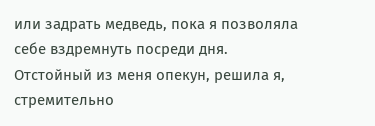или задрать медведь, пока я позволяла себе вздремнуть посреди дня.
Отстойный из меня опекун, решила я, стремительно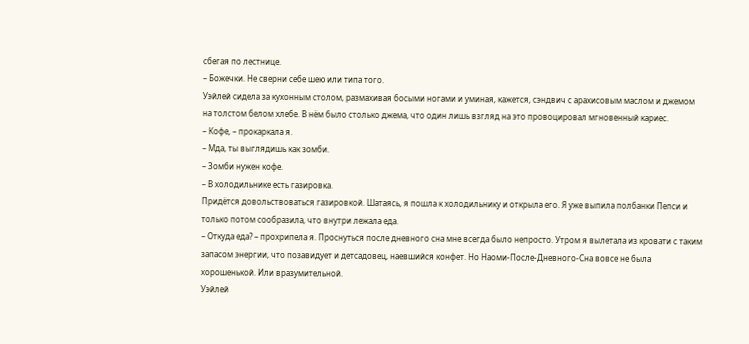сбегая по лестнице.
– Божечки. Не сверни себе шею или типа того.
Уэйлей сидела за кухонным столом, размахивая босыми ногами и уминая, кажется, сэндвич с арахисовым маслом и джемом на толстом белом хлебе. В нём было столько джема, что один лишь взгляд на это провоцировал мгновенный кариес.
– Кофе, – прокаркала я.
– Мда, ты выглядишь как зомби.
– Зомби нужен кофе.
– В холодильнике есть газировка.
Придётся довольствоваться газировкой. Шатаясь, я пошла к холодильнику и открыла его. Я уже выпила полбанки Пепси и только потом сообразила, что внутри лежала еда.
– Откуда еда? – прохрипела я. Проснуться после дневного сна мне всегда было непросто. Утром я вылетала из кровати с таким запасом энергии, что позавидует и детсадовец, наевшийся конфет. Но Наоми-После-Дневного-Сна вовсе не была хорошенькой. Или вразумительной.
Уэйлей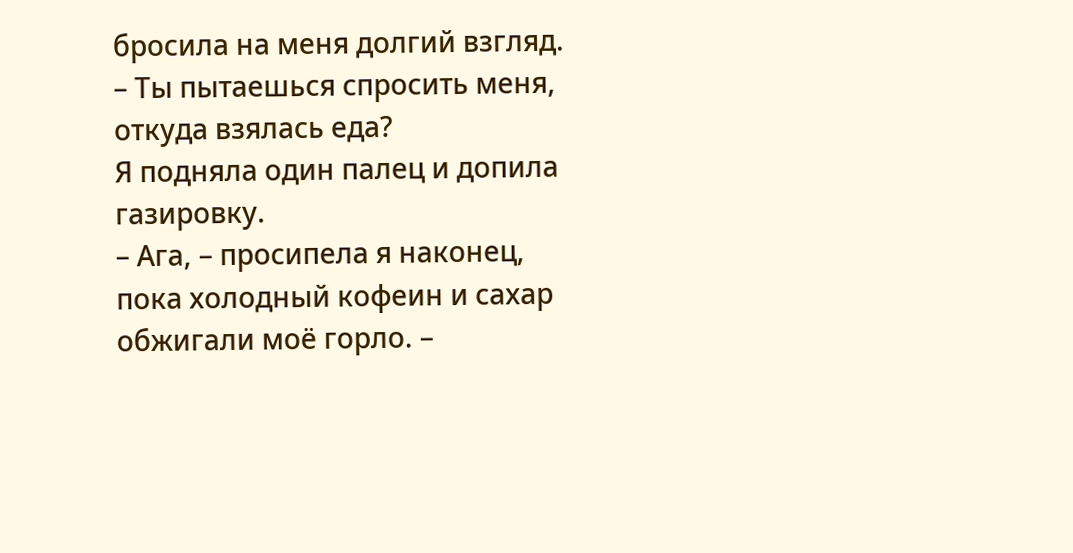бросила на меня долгий взгляд.
– Ты пытаешься спросить меня, откуда взялась еда?
Я подняла один палец и допила газировку.
– Ага, – просипела я наконец, пока холодный кофеин и сахар обжигали моё горло. –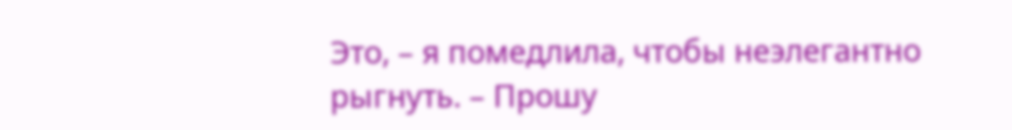Это, – я помедлила, чтобы неэлегантно рыгнуть. – Прошу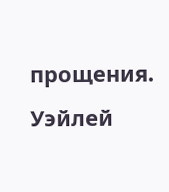прощения.
Уэйлей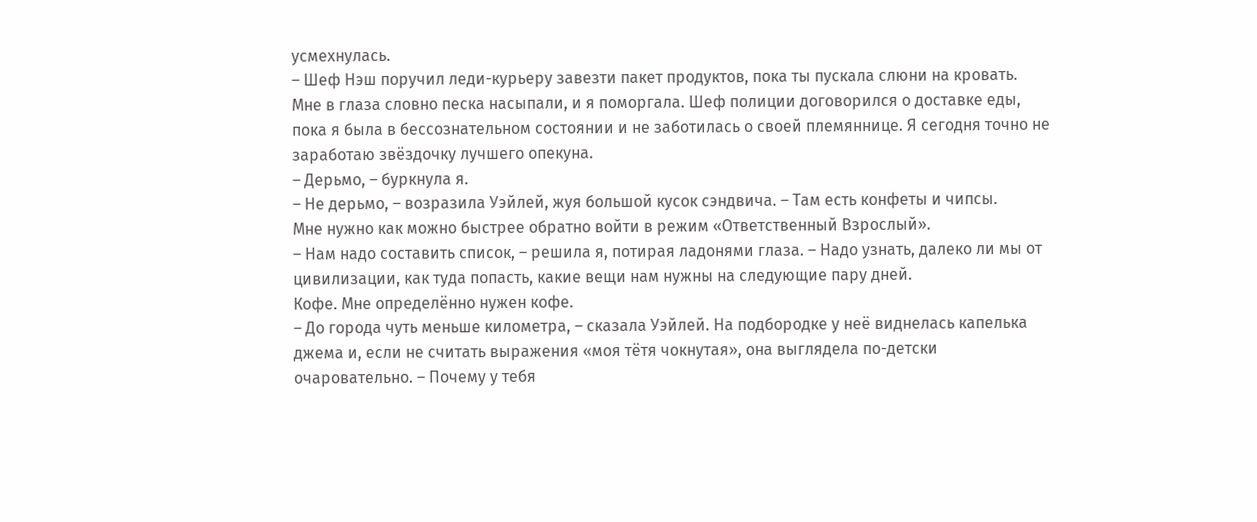усмехнулась.
– Шеф Нэш поручил леди-курьеру завезти пакет продуктов, пока ты пускала слюни на кровать.
Мне в глаза словно песка насыпали, и я поморгала. Шеф полиции договорился о доставке еды, пока я была в бессознательном состоянии и не заботилась о своей племяннице. Я сегодня точно не заработаю звёздочку лучшего опекуна.
– Дерьмо, – буркнула я.
– Не дерьмо, – возразила Уэйлей, жуя большой кусок сэндвича. – Там есть конфеты и чипсы.
Мне нужно как можно быстрее обратно войти в режим «Ответственный Взрослый».
– Нам надо составить список, – решила я, потирая ладонями глаза. – Надо узнать, далеко ли мы от цивилизации, как туда попасть, какие вещи нам нужны на следующие пару дней.
Кофе. Мне определённо нужен кофе.
– До города чуть меньше километра, – сказала Уэйлей. На подбородке у неё виднелась капелька джема и, если не считать выражения «моя тётя чокнутая», она выглядела по-детски очаровательно. – Почему у тебя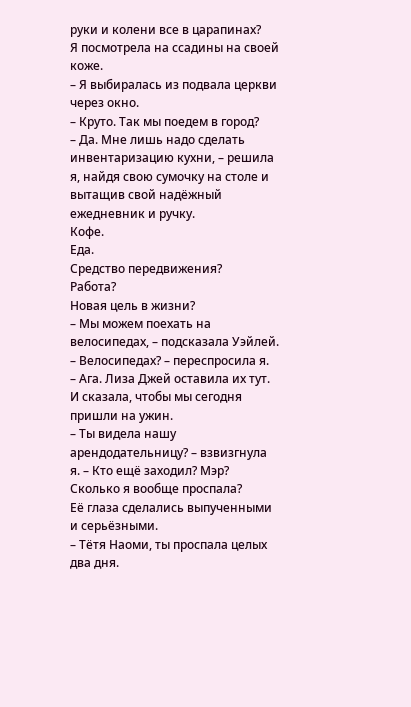руки и колени все в царапинах?
Я посмотрела на ссадины на своей коже.
– Я выбиралась из подвала церкви через окно.
– Круто. Так мы поедем в город?
– Да. Мне лишь надо сделать инвентаризацию кухни, – решила я, найдя свою сумочку на столе и вытащив свой надёжный ежедневник и ручку.
Кофе.
Еда.
Средство передвижения?
Работа?
Новая цель в жизни?
– Мы можем поехать на велосипедах, – подсказала Уэйлей.
– Велосипедах? – переспросила я.
– Ага. Лиза Джей оставила их тут. И сказала, чтобы мы сегодня пришли на ужин.
– Ты видела нашу арендодательницу? – взвизгнула я. – Кто ещё заходил? Мэр? Сколько я вообще проспала?
Её глаза сделались выпученными и серьёзными.
– Тётя Наоми, ты проспала целых два дня.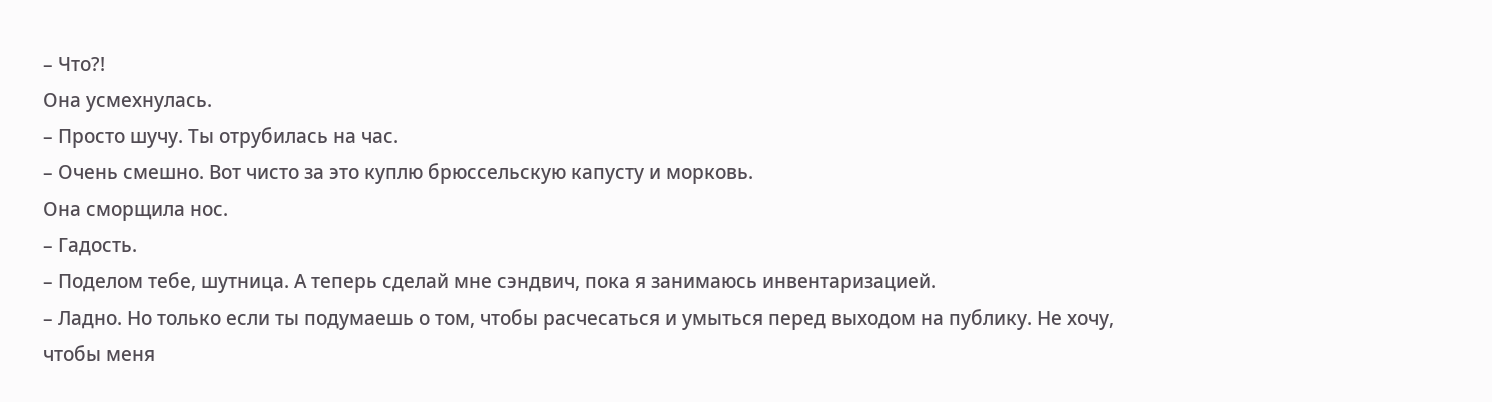– Что?!
Она усмехнулась.
– Просто шучу. Ты отрубилась на час.
– Очень смешно. Вот чисто за это куплю брюссельскую капусту и морковь.
Она сморщила нос.
– Гадость.
– Поделом тебе, шутница. А теперь сделай мне сэндвич, пока я занимаюсь инвентаризацией.
– Ладно. Но только если ты подумаешь о том, чтобы расчесаться и умыться перед выходом на публику. Не хочу, чтобы меня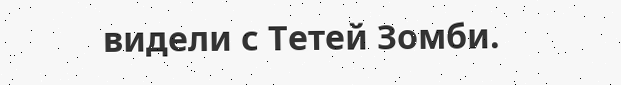видели с Тетей Зомби.